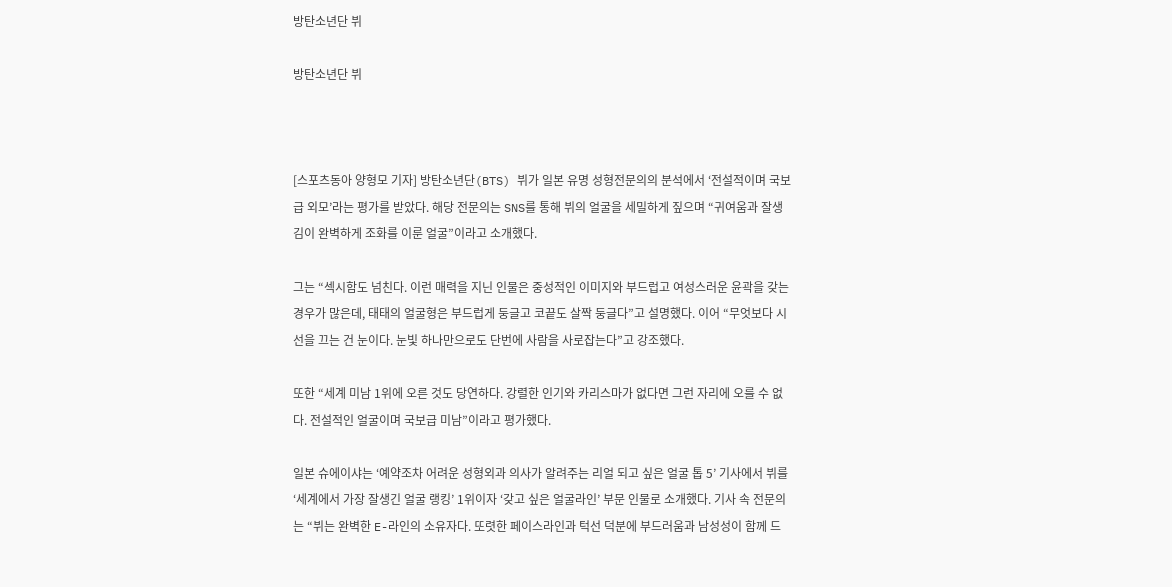방탄소년단 뷔

방탄소년단 뷔



[스포츠동아 양형모 기자] 방탄소년단(BTS) 뷔가 일본 유명 성형전문의의 분석에서 ‘전설적이며 국보급 외모’라는 평가를 받았다. 해당 전문의는 SNS를 통해 뷔의 얼굴을 세밀하게 짚으며 “귀여움과 잘생김이 완벽하게 조화를 이룬 얼굴”이라고 소개했다.

그는 “섹시함도 넘친다. 이런 매력을 지닌 인물은 중성적인 이미지와 부드럽고 여성스러운 윤곽을 갖는 경우가 많은데, 태태의 얼굴형은 부드럽게 둥글고 코끝도 살짝 둥글다”고 설명했다. 이어 “무엇보다 시선을 끄는 건 눈이다. 눈빛 하나만으로도 단번에 사람을 사로잡는다”고 강조했다.

또한 “세계 미남 1위에 오른 것도 당연하다. 강렬한 인기와 카리스마가 없다면 그런 자리에 오를 수 없다. 전설적인 얼굴이며 국보급 미남”이라고 평가했다.

일본 슈에이샤는 ‘예약조차 어려운 성형외과 의사가 알려주는 리얼 되고 싶은 얼굴 톱 5’ 기사에서 뷔를 ‘세계에서 가장 잘생긴 얼굴 랭킹’ 1위이자 ‘갖고 싶은 얼굴라인’ 부문 인물로 소개했다. 기사 속 전문의는 “뷔는 완벽한 E-라인의 소유자다. 또렷한 페이스라인과 턱선 덕분에 부드러움과 남성성이 함께 드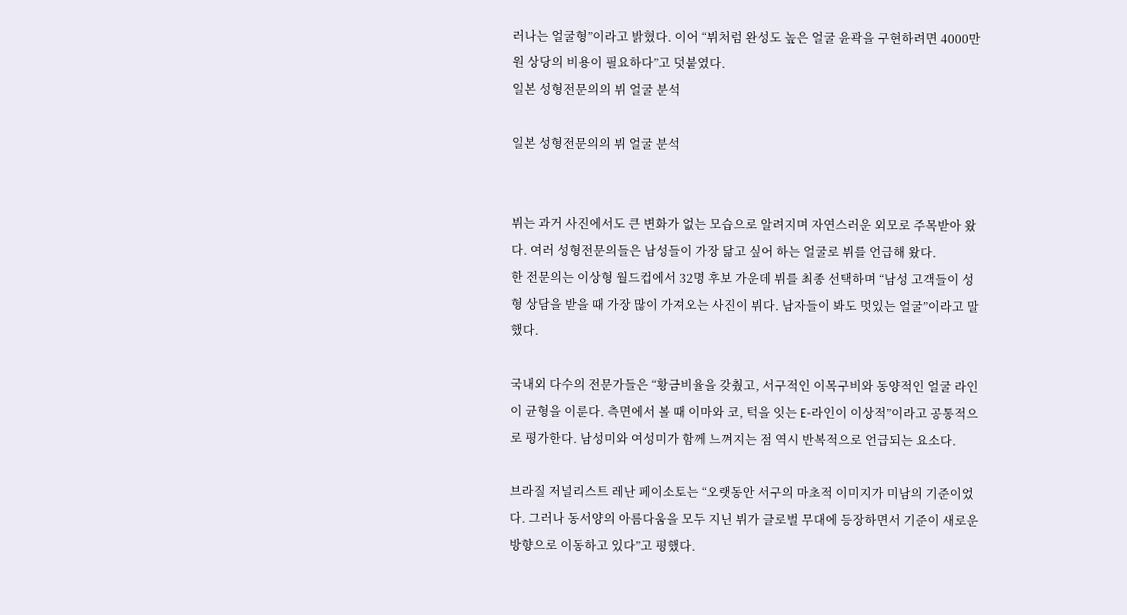러나는 얼굴형”이라고 밝혔다. 이어 “뷔처럼 완성도 높은 얼굴 윤곽을 구현하려면 4000만원 상당의 비용이 필요하다”고 덧붙였다.
일본 성형전문의의 뷔 얼굴 분석

일본 성형전문의의 뷔 얼굴 분석


뷔는 과거 사진에서도 큰 변화가 없는 모습으로 알려지며 자연스러운 외모로 주목받아 왔다. 여러 성형전문의들은 남성들이 가장 닮고 싶어 하는 얼굴로 뷔를 언급해 왔다.
한 전문의는 이상형 월드컵에서 32명 후보 가운데 뷔를 최종 선택하며 “남성 고객들이 성형 상담을 받을 때 가장 많이 가져오는 사진이 뷔다. 남자들이 봐도 멋있는 얼굴”이라고 말했다.

국내외 다수의 전문가들은 “황금비율을 갖췄고, 서구적인 이목구비와 동양적인 얼굴 라인이 균형을 이룬다. 측면에서 볼 때 이마와 코, 턱을 잇는 E-라인이 이상적”이라고 공통적으로 평가한다. 남성미와 여성미가 함께 느껴지는 점 역시 반복적으로 언급되는 요소다.

브라질 저널리스트 레난 페이소토는 “오랫동안 서구의 마초적 이미지가 미남의 기준이었다. 그러나 동서양의 아름다움을 모두 지닌 뷔가 글로벌 무대에 등장하면서 기준이 새로운 방향으로 이동하고 있다”고 평했다.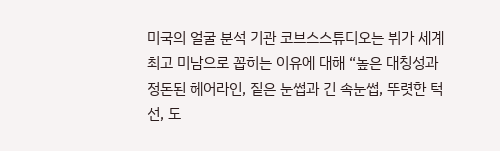미국의 얼굴 분석 기관 코브스스튜디오는 뷔가 세계 최고 미남으로 꼽히는 이유에 대해 “높은 대칭성과 정돈된 헤어라인, 짙은 눈썹과 긴 속눈썹, 뚜렷한 턱선, 도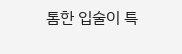톰한 입술이 특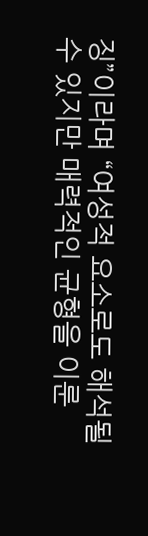징”이라며 “여성적 요소로도 해석될 수 있지만 매력적인 균형을 이룬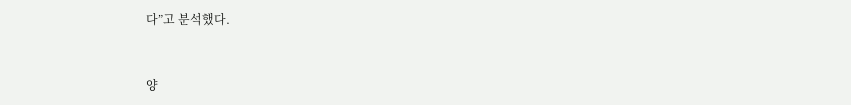다”고 분석했다.


양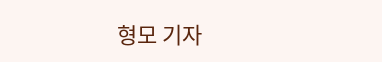형모 기자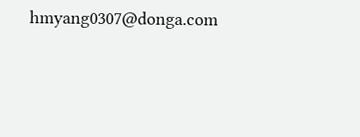hmyang0307@donga.com